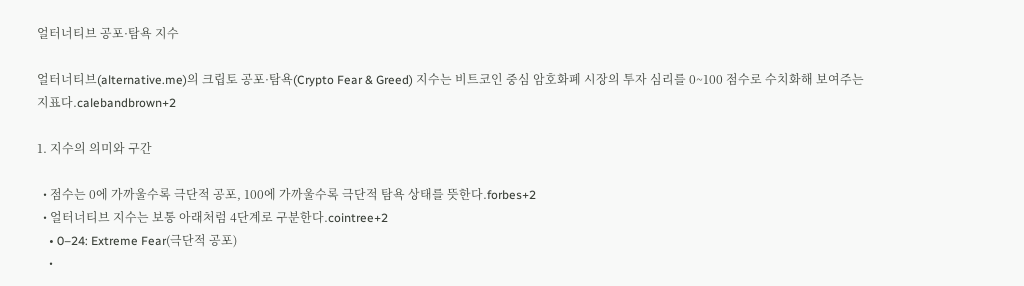얼터너티브 공포·탐욕 지수

얼터너티브(alternative.me)의 크립토 공포·탐욕(Crypto Fear & Greed) 지수는 비트코인 중심 암호화폐 시장의 투자 심리를 0~100 점수로 수치화해 보여주는 지표다.calebandbrown+2

1. 지수의 의미와 구간

  • 점수는 0에 가까울수록 극단적 공포, 100에 가까울수록 극단적 탐욕 상태를 뜻한다.forbes+2
  • 얼터너티브 지수는 보통 아래처럼 4단계로 구분한다.cointree+2
    • 0–24: Extreme Fear(극단적 공포)
    •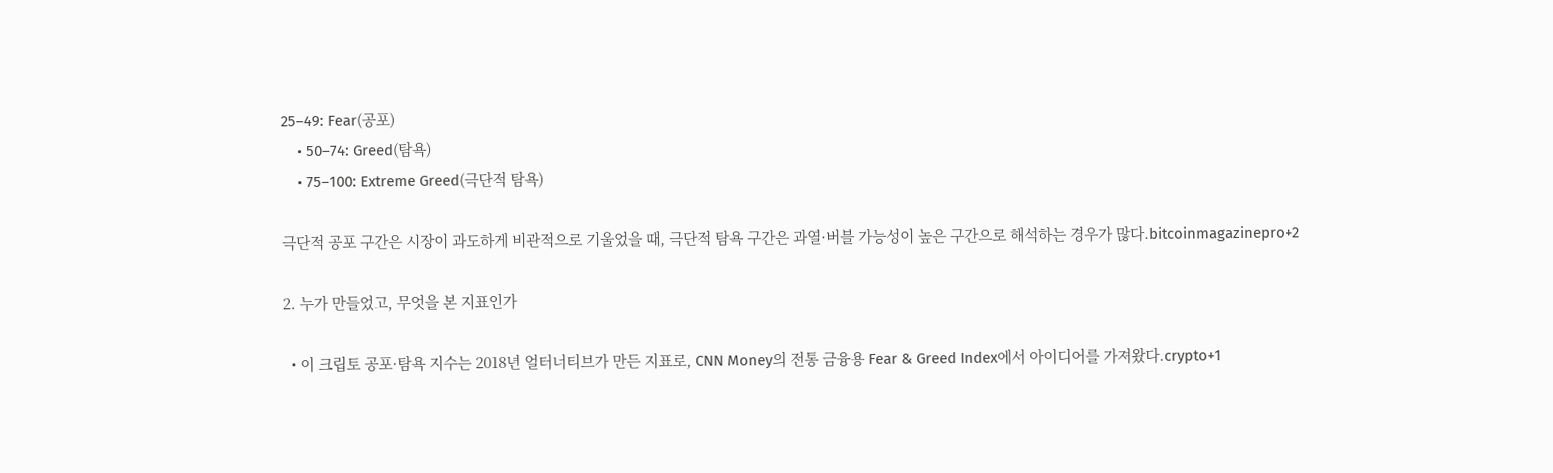25–49: Fear(공포)
    • 50–74: Greed(탐욕)
    • 75–100: Extreme Greed(극단적 탐욕)

극단적 공포 구간은 시장이 과도하게 비관적으로 기울었을 때, 극단적 탐욕 구간은 과열·버블 가능성이 높은 구간으로 해석하는 경우가 많다.bitcoinmagazinepro+2

2. 누가 만들었고, 무엇을 본 지표인가

  • 이 크립토 공포·탐욕 지수는 2018년 얼터너티브가 만든 지표로, CNN Money의 전통 금융용 Fear & Greed Index에서 아이디어를 가져왔다.crypto+1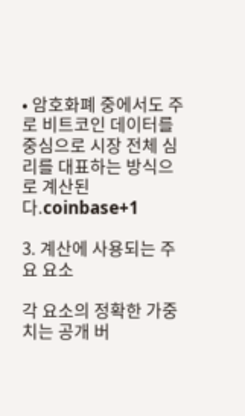• 암호화폐 중에서도 주로 비트코인 데이터를 중심으로 시장 전체 심리를 대표하는 방식으로 계산된다.coinbase+1

3. 계산에 사용되는 주요 요소

각 요소의 정확한 가중치는 공개 버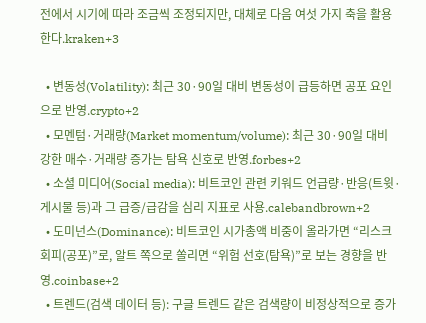전에서 시기에 따라 조금씩 조정되지만, 대체로 다음 여섯 가지 축을 활용한다.kraken+3

  • 변동성(Volatility): 최근 30·90일 대비 변동성이 급등하면 공포 요인으로 반영.crypto+2
  • 모멘텀·거래량(Market momentum/volume): 최근 30·90일 대비 강한 매수·거래량 증가는 탐욕 신호로 반영.forbes+2
  • 소셜 미디어(Social media): 비트코인 관련 키워드 언급량·반응(트윗·게시물 등)과 그 급증/급감을 심리 지표로 사용.calebandbrown+2
  • 도미넌스(Dominance): 비트코인 시가총액 비중이 올라가면 “리스크 회피(공포)”로, 알트 쪽으로 쏠리면 “위험 선호(탐욕)”로 보는 경향을 반영.coinbase+2
  • 트렌드(검색 데이터 등): 구글 트렌드 같은 검색량이 비정상적으로 증가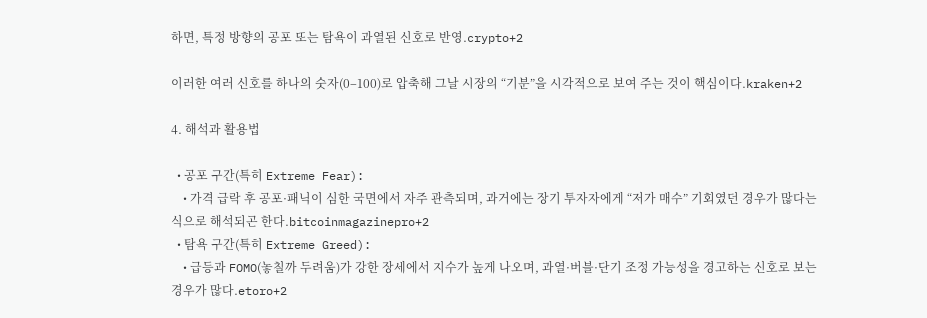하면, 특정 방향의 공포 또는 탐욕이 과열된 신호로 반영.crypto+2

이러한 여러 신호를 하나의 숫자(0–100)로 압축해 그날 시장의 “기분”을 시각적으로 보여 주는 것이 핵심이다.kraken+2

4. 해석과 활용법

  • 공포 구간(특히 Extreme Fear):
    • 가격 급락 후 공포·패닉이 심한 국면에서 자주 관측되며, 과거에는 장기 투자자에게 “저가 매수” 기회였던 경우가 많다는 식으로 해석되곤 한다.bitcoinmagazinepro+2
  • 탐욕 구간(특히 Extreme Greed):
    • 급등과 FOMO(놓칠까 두려움)가 강한 장세에서 지수가 높게 나오며, 과열·버블·단기 조정 가능성을 경고하는 신호로 보는 경우가 많다.etoro+2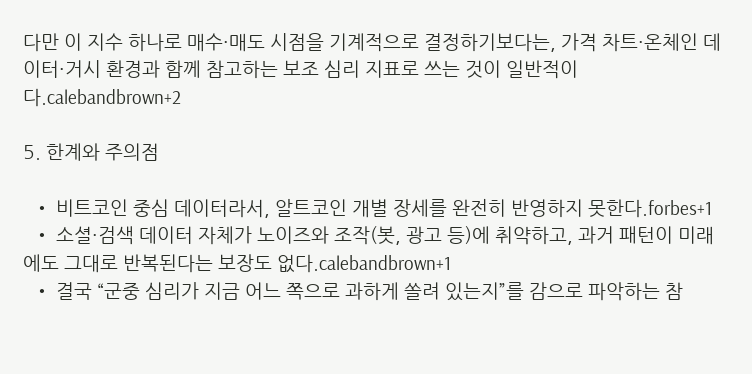다만 이 지수 하나로 매수·매도 시점을 기계적으로 결정하기보다는, 가격 차트·온체인 데이터·거시 환경과 함께 참고하는 보조 심리 지표로 쓰는 것이 일반적이다.calebandbrown+2

5. 한계와 주의점

  • 비트코인 중심 데이터라서, 알트코인 개별 장세를 완전히 반영하지 못한다.forbes+1
  • 소셜·검색 데이터 자체가 노이즈와 조작(봇, 광고 등)에 취약하고, 과거 패턴이 미래에도 그대로 반복된다는 보장도 없다.calebandbrown+1
  • 결국 “군중 심리가 지금 어느 쪽으로 과하게 쏠려 있는지”를 감으로 파악하는 참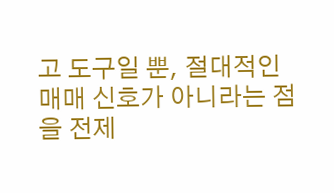고 도구일 뿐, 절대적인 매매 신호가 아니라는 점을 전제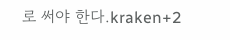로 써야 한다.kraken+2